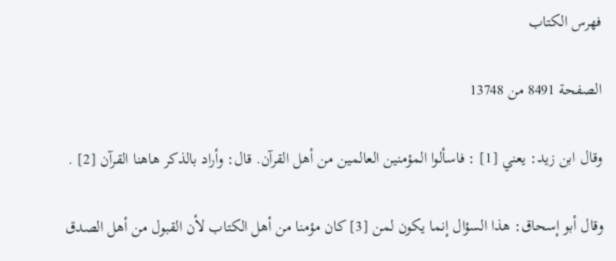فهرس الكتاب

الصفحة 8491 من 13748

وقال ابن زيد: يعني [1] : فاسألوا المؤمنين العالمين من أهل القرآن. قال: وأراد بالذكر هاهنا القرآن [2] .

وقال أبو إسحاق: هذا السؤال إنما يكون لمن [3] كان مؤمنا من أهل الكتاب لأن القبول من أهل الصدق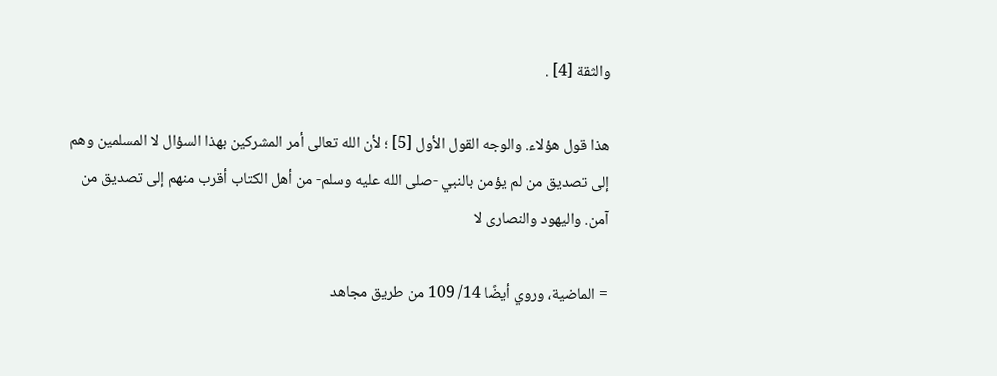والثقة [4] .

هذا قول هؤلاء. والوجه القول الأول [5] ؛ لأن الله تعالى أمر المشركين بهذا السؤال لا المسلمين وهم إلى تصديق من لم يؤمن بالنبي -صلى الله عليه وسلم- من أهل الكتاب أقرب منهم إلى تصديق من آمن. واليهود والنصارى لا

= الماضية، وروي أيضًا 14/ 109 من طريق مجاهد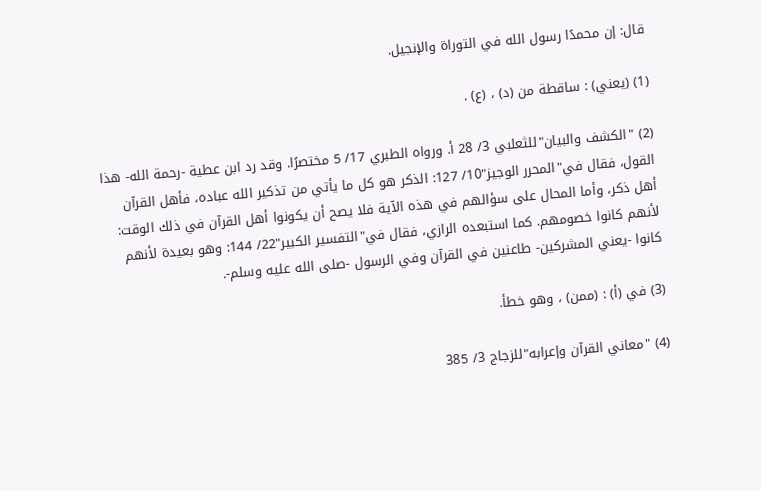قال: إن محمدًا رسول الله في التوراة والإنجيل.

(1) (يعني) : ساقطة من (د) ، (ع) .

(2) "الكشف والبيان"للثعلبي 3/ 28 أ. ورواه الطبري 17/ 5 مختصرًا. وقد رد ابن عطية -رحمة الله- هذا القول، فقال في"المحرر الوجيز"10/ 127: الذكر هو كل ما يأتي من تذكير الله عباده، فأهل القرآن أهل ذكر، وأما المحال على سؤالهم في هذه الآية فلا يصح أن يكونوا أهل القرآن في ذلك الوقت: لأنهم كانوا خصومهم. كما استبعده الرازي، فقال في"التفسير الكبير"22/ 144: وهو بعيدة لأنهم كانوا -يعني المشركين- طاعنين في القرآن وفي الرسول -صلى الله عليه وسلم-.

(3) في (أ) : (ممن) ، وهو خطأ.

(4) "معاني القرآن وإعرابه"للزجاج 3/ 385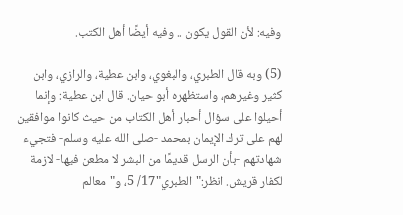وفيه: لأن القول يكون .. وفيه أيضًا أهل الكتب.

(5) وبه قال الطبري، والبغوي، وابن عطية، والرازي، وابن كثير وغيرهم، واستظهره أبو حيان. قال ابن عطية: وإنما أحيلوا على سؤال أحبار أهل الكتاب من حيث كانوا موافقين لهم على ترك الإيمان بمحمد -صلى الله عليه وسلم- فتجيء شهادتهم -بأن الرسل قديمًا من البشر لا مطعن فيها- لازمة لكفار قريش. انظر:"الطبري"17/ 5، و"معالم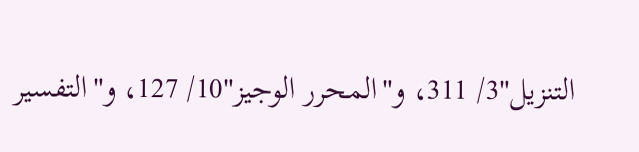التنزيل"3/ 311، و"المحرر الوجيز"10/ 127، و"التفسير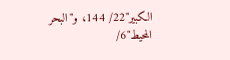الكبير"22/ 144، و"البحر المحيط"6/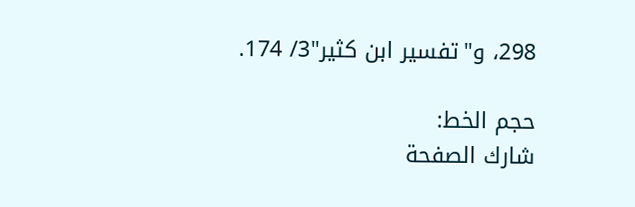298، و"تفسير ابن كثير"3/ 174.

حجم الخط:
شارك الصفحة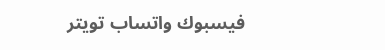فيسبوك واتساب تويتر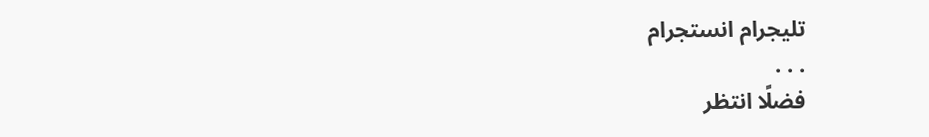تليجرام انستجرام
. . .
فضلًا انتظر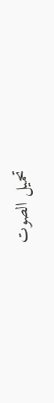تحميل الصوت